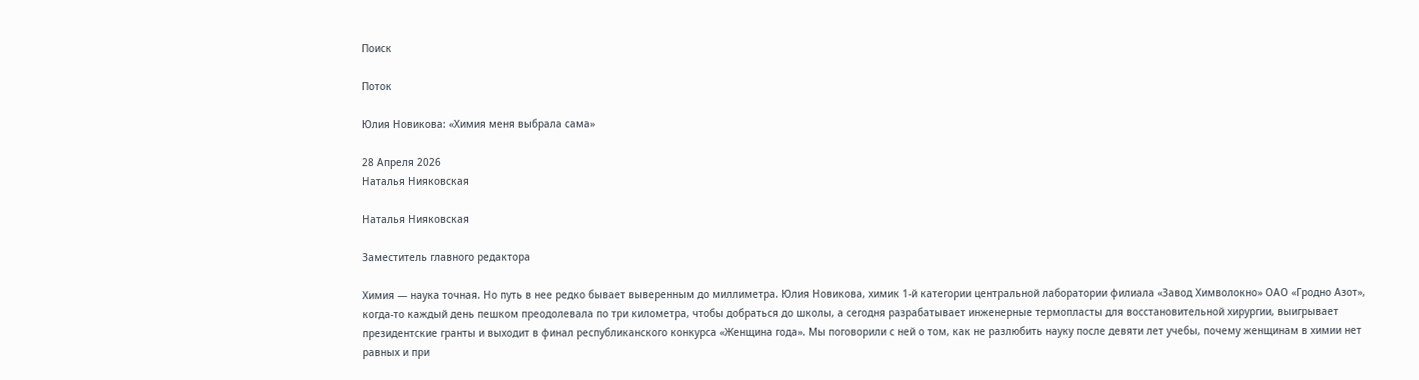Поиск

Поток

Юлия Новикова: «Химия меня выбрала сама»

28 Апреля 2026
Наталья Нияковская

Наталья Нияковская

Заместитель главного редактора

Химия — наука точная. Но путь в нее редко бывает выверенным до миллиметра. Юлия Новикова, химик 1-й категории центральной лаборатории филиала «Завод Химволокно» ОАО «Гродно Азот», когда-то каждый день пешком преодолевала по три километра, чтобы добраться до школы, а сегодня разрабатывает инженерные термопласты для восстановительной хирургии, выигрывает президентские гранты и выходит в финал республиканского конкурса «Женщина года». Мы поговорили с ней о том, как не разлюбить науку после девяти лет учебы, почему женщинам в химии нет равных и при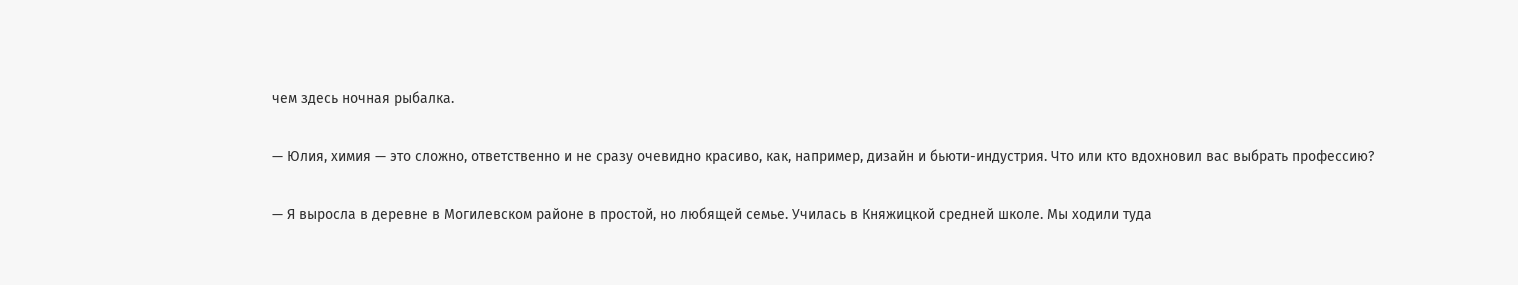чем здесь ночная рыбалка.

— Юлия, химия — это сложно, ответственно и не сразу очевидно красиво, как, например, дизайн и бьюти-индустрия. Что или кто вдохновил вас выбрать профессию?

— Я выросла в деревне в Могилевском районе в простой, но любящей семье. Училась в Княжицкой средней школе. Мы ходили туда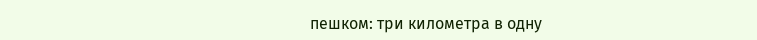пешком: три километра в одну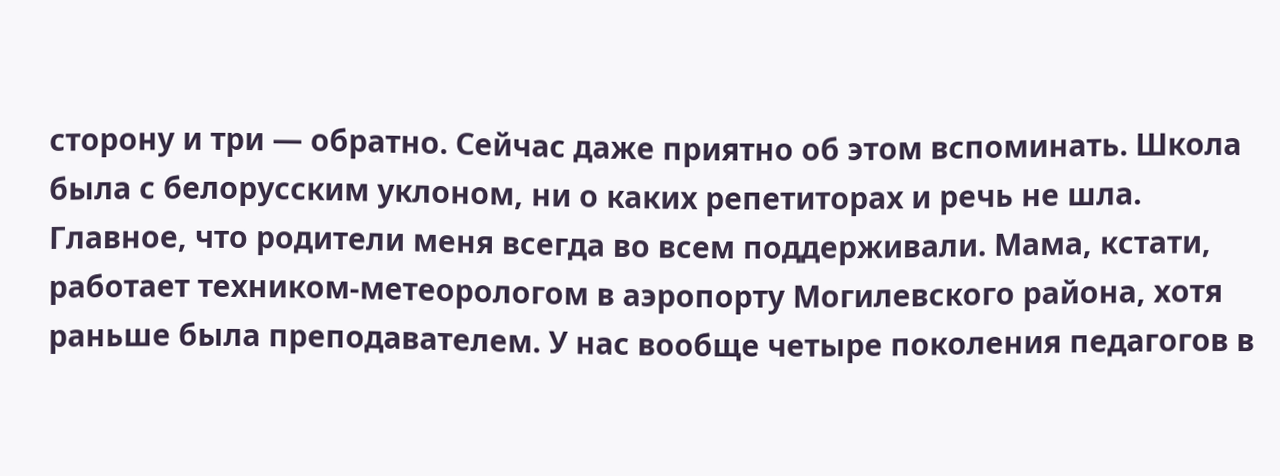сторону и три — обратно. Сейчас даже приятно об этом вспоминать. Школа была с белорусским уклоном, ни о каких репетиторах и речь не шла. Главное, что родители меня всегда во всем поддерживали. Мама, кстати, работает техником-метеорологом в аэропорту Могилевского района, хотя раньше была преподавателем. У нас вообще четыре поколения педагогов в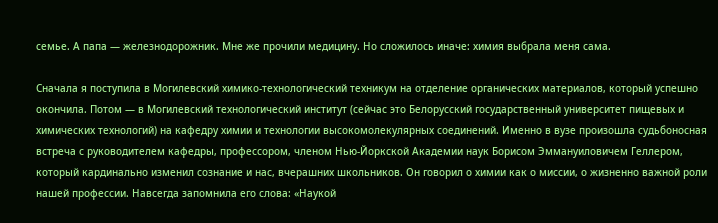семье. А папа — железнодорожник. Мне же прочили медицину. Но сложилось иначе: химия выбрала меня сама.

Сначала я поступила в Могилевский химико-технологический техникум на отделение органических материалов, который успешно окончила. Потом — в Могилевский технологический институт (сейчас это Белорусский государственный университет пищевых и химических технологий) на кафедру химии и технологии высокомолекулярных соединений. Именно в вузе произошла судьбоносная встреча с руководителем кафедры, профессором, членом Нью-Йоркской Академии наук Борисом Эммануиловичем Геллером, который кардинально изменил сознание и нас, вчерашних школьников. Он говорил о химии как о миссии, о жизненно важной роли нашей профессии. Навсегда запомнила его слова: «Наукой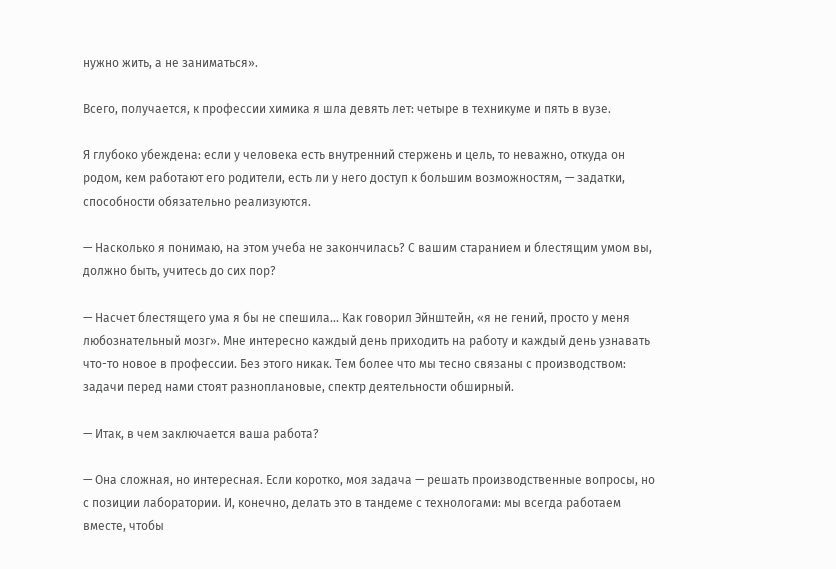нужно жить, а не заниматься».

Всего, получается, к профессии химика я шла девять лет: четыре в техникуме и пять в вузе.

Я глубоко убеждена: если у человека есть внутренний стержень и цель, то неважно, откуда он родом, кем работают его родители, есть ли у него доступ к большим возможностям, — задатки, способности обязательно реализуются.

— Насколько я понимаю, на этом учеба не закончилась? С вашим старанием и блестящим умом вы, должно быть, учитесь до сих пор?

— Насчет блестящего ума я бы не спешила... Как говорил Эйнштейн, «я не гений, просто у меня любознательный мозг». Мне интересно каждый день приходить на работу и каждый день узнавать что-то новое в профессии. Без этого никак. Тем более что мы тесно связаны с производством: задачи перед нами стоят разноплановые, спектр деятельности обширный.

— Итак, в чем заключается ваша работа?

— Она сложная, но интересная. Если коротко, моя задача — решать производственные вопросы, но с позиции лаборатории. И, конечно, делать это в тандеме с технологами: мы всегда работаем вместе, чтобы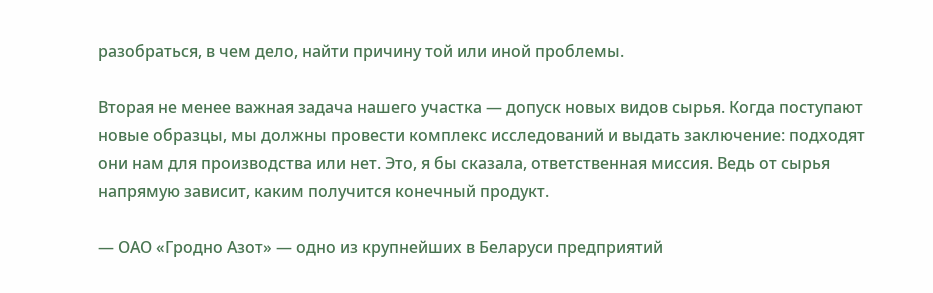разобраться, в чем дело, найти причину той или иной проблемы.

Вторая не менее важная задача нашего участка — допуск новых видов сырья. Когда поступают новые образцы, мы должны провести комплекс исследований и выдать заключение: подходят они нам для производства или нет. Это, я бы сказала, ответственная миссия. Ведь от сырья напрямую зависит, каким получится конечный продукт.

— ОАО «Гродно Азот» — одно из крупнейших в Беларуси предприятий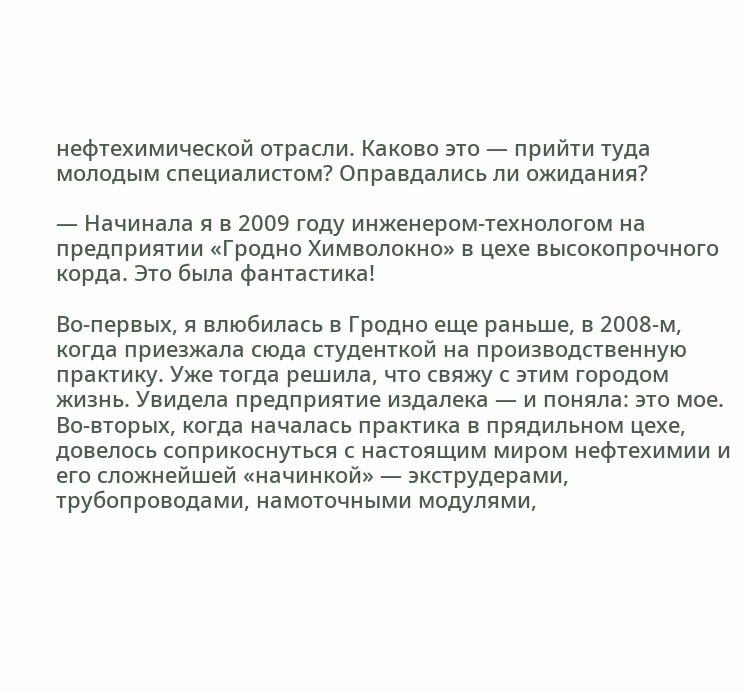нефтехимической отрасли. Каково это — прийти туда молодым специалистом? Оправдались ли ожидания?

— Начинала я в 2009 году инженером-технологом на предприятии «Гродно Химволокно» в цехе высокопрочного корда. Это была фантастика!

Во-первых, я влюбилась в Гродно еще раньше, в 2008-м, когда приезжала сюда студенткой на производственную практику. Уже тогда решила, что свяжу с этим городом жизнь. Увидела предприятие издалека — и поняла: это мое. Во-вторых, когда началась практика в прядильном цехе, довелось соприкоснуться с настоящим миром нефтехимии и его сложнейшей «начинкой» — экструдерами, трубопроводами, намоточными модулями,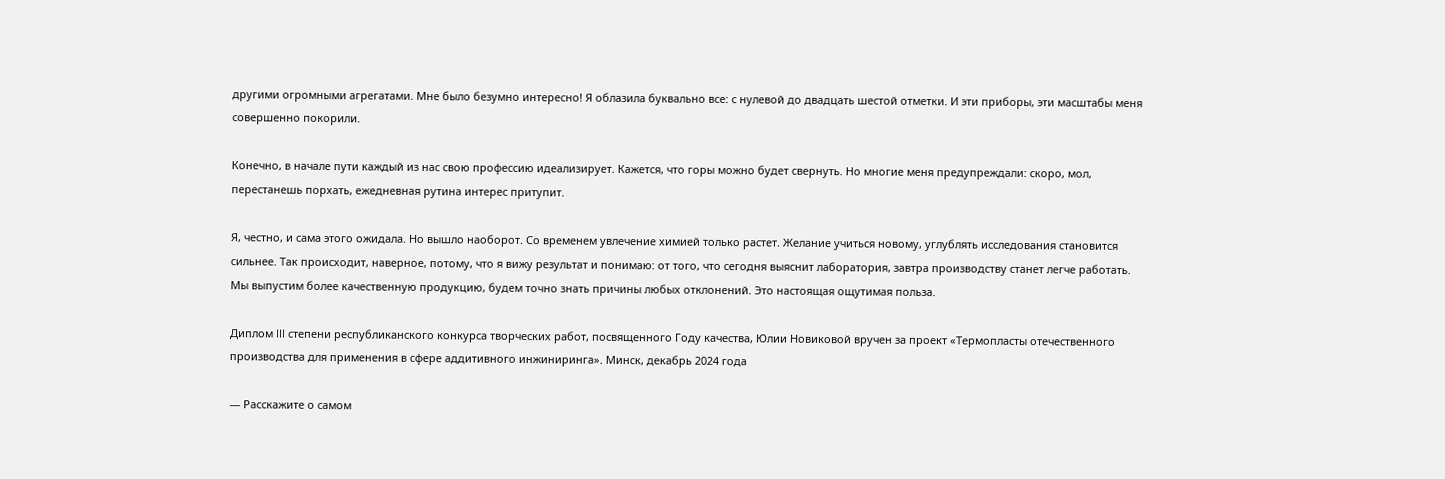другими огромными агрегатами. Мне было безумно интересно! Я облазила буквально все: с нулевой до двадцать шестой отметки. И эти приборы, эти масштабы меня совершенно покорили.

Конечно, в начале пути каждый из нас свою профессию идеализирует. Кажется, что горы можно будет свернуть. Но многие меня предупреждали: скоро, мол, перестанешь порхать, ежедневная рутина интерес притупит.

Я, честно, и сама этого ожидала. Но вышло наоборот. Со временем увлечение химией только растет. Желание учиться новому, углублять исследования становится сильнее. Так происходит, наверное, потому, что я вижу результат и понимаю: от того, что сегодня выяснит лаборатория, завтра производству станет легче работать. Мы выпустим более качественную продукцию, будем точно знать причины любых отклонений. Это настоящая ощутимая польза.

Диплом III степени республиканского конкурса творческих работ, посвященного Году качества, Юлии Новиковой вручен за проект «Термопласты отечественного производства для применения в сфере аддитивного инжиниринга». Минск, декабрь 2024 года

— Расскажите о самом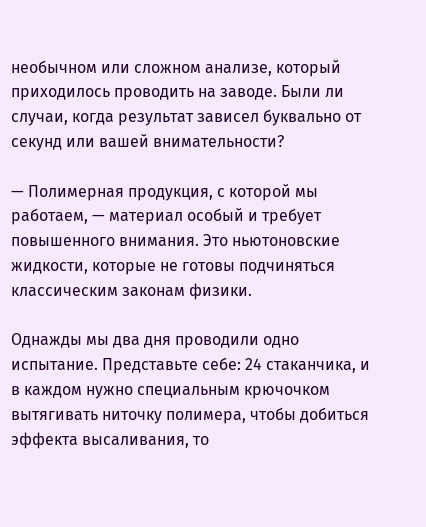необычном или сложном анализе, который приходилось проводить на заводе. Были ли случаи, когда результат зависел буквально от секунд или вашей внимательности?

— Полимерная продукция, с которой мы работаем, — материал особый и требует повышенного внимания. Это ньютоновские жидкости, которые не готовы подчиняться классическим законам физики.

Однажды мы два дня проводили одно испытание. Представьте себе: 24 стаканчика, и в каждом нужно специальным крючочком вытягивать ниточку полимера, чтобы добиться эффекта высаливания, то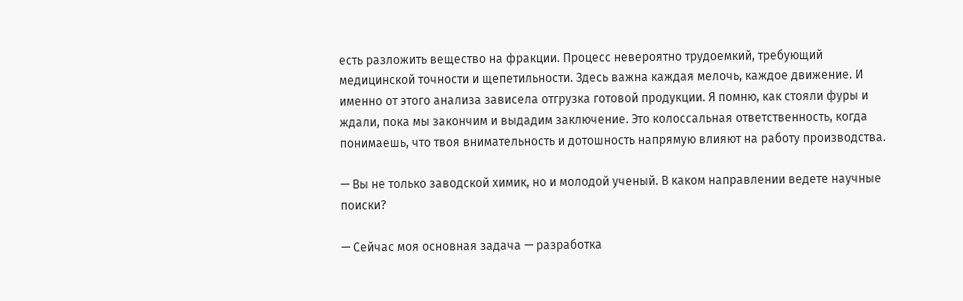есть разложить вещество на фракции. Процесс невероятно трудоемкий, требующий медицинской точности и щепетильности. Здесь важна каждая мелочь, каждое движение. И именно от этого анализа зависела отгрузка готовой продукции. Я помню, как стояли фуры и ждали, пока мы закончим и выдадим заключение. Это колоссальная ответственность, когда понимаешь, что твоя внимательность и дотошность напрямую влияют на работу производства.

— Вы не только заводской химик, но и молодой ученый. В каком направлении ведете научные поиски?

— Сейчас моя основная задача — разработка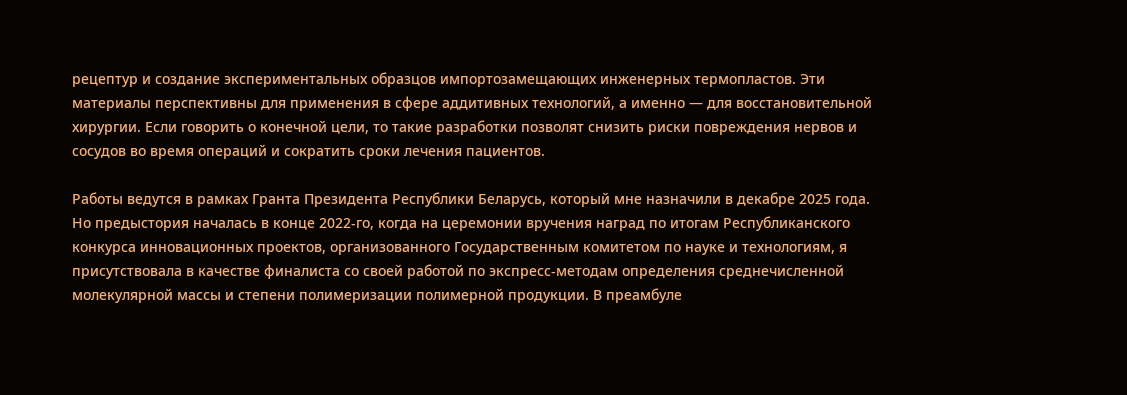рецептур и создание экспериментальных образцов импортозамещающих инженерных термопластов. Эти материалы перспективны для применения в сфере аддитивных технологий, а именно — для восстановительной хирургии. Если говорить о конечной цели, то такие разработки позволят снизить риски повреждения нервов и сосудов во время операций и сократить сроки лечения пациентов.

Работы ведутся в рамках Гранта Президента Республики Беларусь, который мне назначили в декабре 2025 года. Но предыстория началась в конце 2022-го, когда на церемонии вручения наград по итогам Республиканского конкурса инновационных проектов, организованного Государственным комитетом по науке и технологиям, я присутствовала в качестве финалиста со своей работой по экспресс-методам определения среднечисленной молекулярной массы и степени полимеризации полимерной продукции. В преамбуле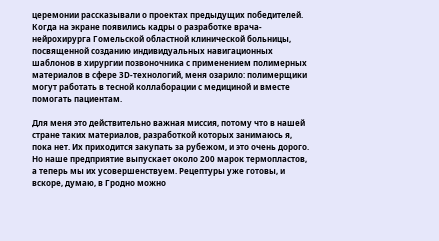церемонии рассказывали о проектах предыдущих победителей. Когда на экране появились кадры о разработке врача-нейрохирурга Гомельской областной клинической больницы, посвященной созданию индивидуальных навигационных шаблонов в хирургии позвоночника с применением полимерных материалов в сфере 3D-технологий, меня озарило: полимерщики могут работать в тесной коллаборации с медициной и вместе помогать пациентам.

Для меня это действительно важная миссия, потому что в нашей стране таких материалов, разработкой которых занимаюсь я, пока нет. Их приходится закупать за рубежом, и это очень дорого. Но наше предприятие выпускает около 200 марок термопластов, а теперь мы их усовершенствуем. Рецептуры уже готовы, и вскоре, думаю, в Гродно можно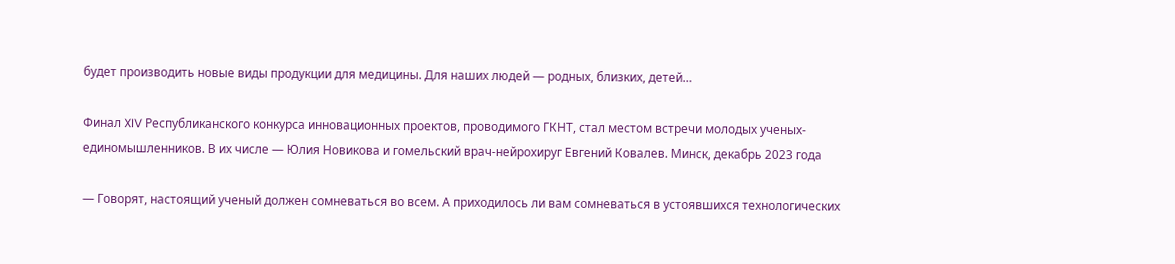будет производить новые виды продукции для медицины. Для наших людей — родных, близких, детей…

Финал XIV Республиканского конкурса инновационных проектов, проводимого ГКНТ, стал местом встречи молодых ученых-единомышленников. В их числе — Юлия Новикова и гомельский врач-нейрохируг Евгений Ковалев. Минск, декабрь 2023 года

— Говорят, настоящий ученый должен сомневаться во всем. А приходилось ли вам сомневаться в устоявшихся технологических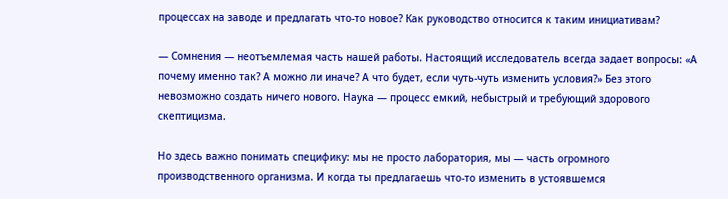процессах на заводе и предлагать что-то новое? Как руководство относится к таким инициативам?

— Сомнения — неотъемлемая часть нашей работы. Настоящий исследователь всегда задает вопросы: «А почему именно так? А можно ли иначе? А что будет, если чуть-чуть изменить условия?» Без этого невозможно создать ничего нового. Наука — процесс емкий, небыстрый и требующий здорового скептицизма.

Но здесь важно понимать специфику: мы не просто лаборатория, мы — часть огромного производственного организма. И когда ты предлагаешь что-то изменить в устоявшемся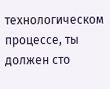технологическом процессе, ты должен сто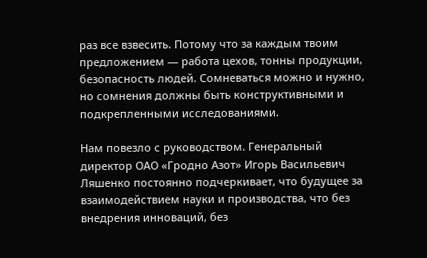раз все взвесить. Потому что за каждым твоим предложением — работа цехов, тонны продукции, безопасность людей. Сомневаться можно и нужно, но сомнения должны быть конструктивными и подкрепленными исследованиями.

Нам повезло с руководством. Генеральный директор ОАО «Гродно Азот» Игорь Васильевич Ляшенко постоянно подчеркивает, что будущее за взаимодействием науки и производства, что без внедрения инноваций, без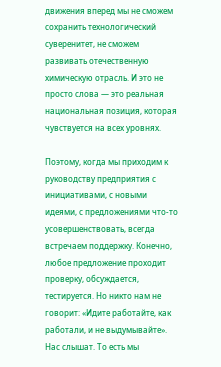движения вперед мы не сможем сохранить технологический суверенитет, не сможем развивать отечественную химическую отрасль. И это не просто слова — это реальная национальная позиция, которая чувствуется на всех уровнях.

Поэтому, когда мы приходим к руководству предприятия с инициативами, с новыми идеями, с предложениями что-то усовершенствовать, всегда встречаем поддержку. Конечно, любое предложение проходит проверку, обсуждается, тестируется. Но никто нам не говорит: «Идите работайте, как работали, и не выдумывайте». Нас слышат. То есть мы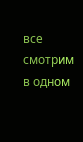все смотрим в одном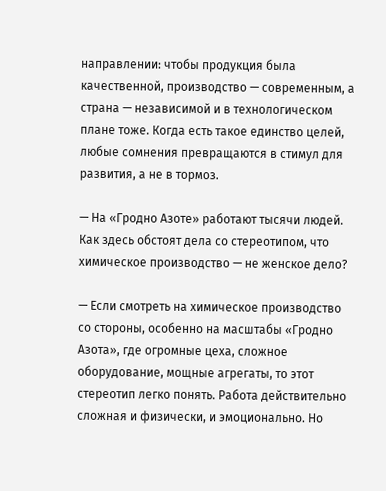направлении: чтобы продукция была качественной, производство — современным, а страна — независимой и в технологическом плане тоже. Когда есть такое единство целей, любые сомнения превращаются в стимул для развития, а не в тормоз.

— На «Гродно Азоте» работают тысячи людей. Как здесь обстоят дела со стереотипом, что химическое производство — не женское дело?

— Если смотреть на химическое производство со стороны, особенно на масштабы «Гродно Азота», где огромные цеха, сложное оборудование, мощные агрегаты, то этот стереотип легко понять. Работа действительно сложная и физически, и эмоционально. Но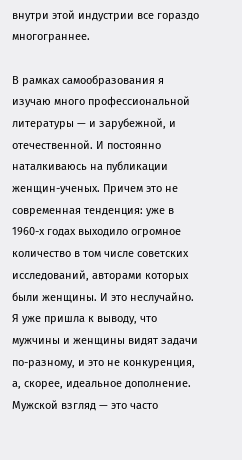внутри этой индустрии все гораздо многограннее.

В рамках самообразования я изучаю много профессиональной литературы — и зарубежной, и отечественной. И постоянно наталкиваюсь на публикации женщин-ученых. Причем это не современная тенденция: уже в 1960-х годах выходило огромное количество в том числе советских исследований, авторами которых были женщины. И это неслучайно. Я уже пришла к выводу, что мужчины и женщины видят задачи по-разному, и это не конкуренция, а, скорее, идеальное дополнение. Мужской взгляд — это часто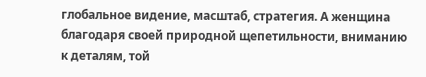глобальное видение, масштаб, стратегия. А женщина благодаря своей природной щепетильности, вниманию к деталям, той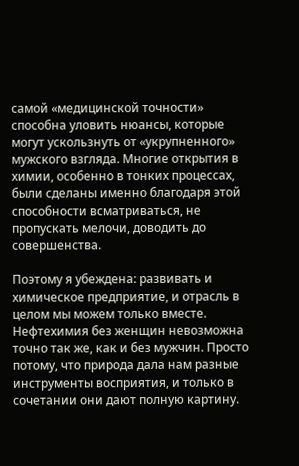самой «медицинской точности» способна уловить нюансы, которые могут ускользнуть от «укрупненного» мужского взгляда. Многие открытия в химии, особенно в тонких процессах, были сделаны именно благодаря этой способности всматриваться, не пропускать мелочи, доводить до совершенства.

Поэтому я убеждена: развивать и химическое предприятие, и отрасль в целом мы можем только вместе. Нефтехимия без женщин невозможна точно так же, как и без мужчин. Просто потому, что природа дала нам разные инструменты восприятия, и только в сочетании они дают полную картину.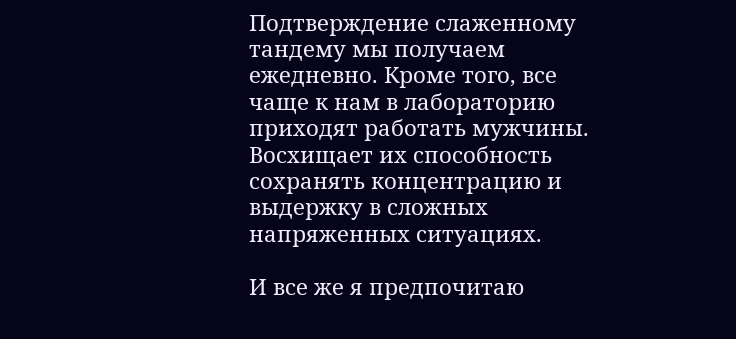Подтверждение слаженному тандему мы получаем ежедневно. Кроме того, все чаще к нам в лабораторию приходят работать мужчины. Восхищает их способность сохранять концентрацию и выдержку в сложных напряженных ситуациях.

И все же я предпочитаю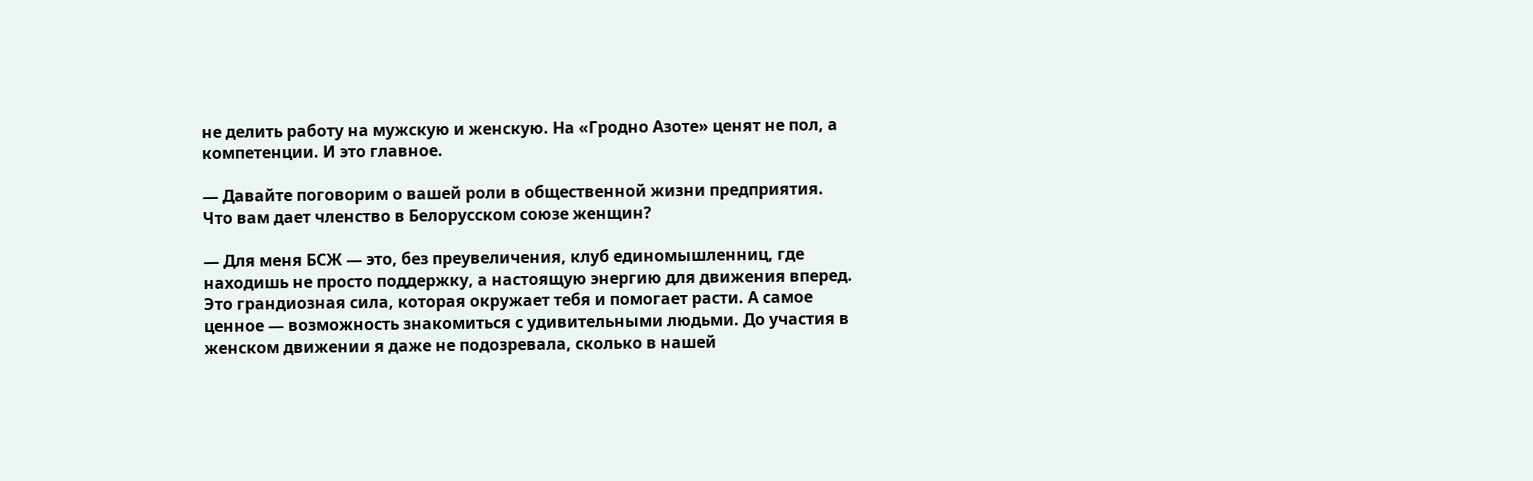не делить работу на мужскую и женскую. На «Гродно Азоте» ценят не пол, а компетенции. И это главное.

— Давайте поговорим о вашей роли в общественной жизни предприятия. Что вам дает членство в Белорусском союзе женщин?

— Для меня БСЖ — это, без преувеличения, клуб единомышленниц, где находишь не просто поддержку, а настоящую энергию для движения вперед. Это грандиозная сила, которая окружает тебя и помогает расти. А самое ценное — возможность знакомиться с удивительными людьми. До участия в женском движении я даже не подозревала, сколько в нашей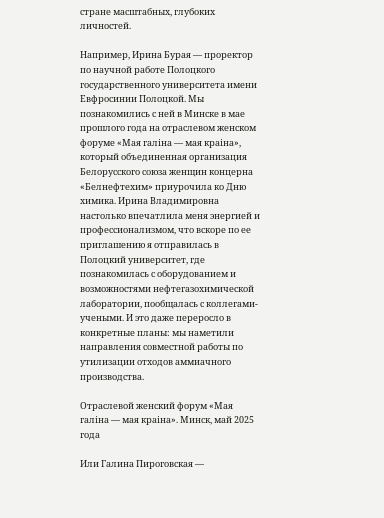стране масштабных, глубоких личностей.

Например, Ирина Бурая — проректор по научной работе Полоцкого государственного университета имени Евфросинии Полоцкой. Мы познакомились с ней в Минске в мае прошлого года на отраслевом женском форуме «Мая галіна — мая краіна», который объединенная организация Белорусского союза женщин концерна «Белнефтехим» приурочила ко Дню химика. Ирина Владимировна настолько впечатлила меня энергией и профессионализмом, что вскоре по ее приглашению я отправилась в Полоцкий университет, где познакомилась с оборудованием и возможностями нефтегазохимической лаборатории, пообщалась с коллегами-учеными. И это даже переросло в конкретные планы: мы наметили направления совместной работы по утилизации отходов аммиачного производства.

Отраслевой женский форум «Мая галіна — мая краіна». Минск, май 2025 года

Или Галина Пироговская —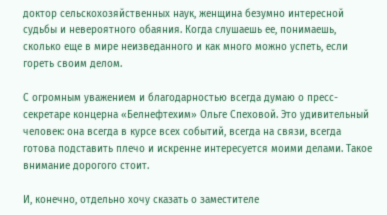доктор сельскохозяйственных наук, женщина безумно интересной судьбы и невероятного обаяния. Когда слушаешь ее, понимаешь, сколько еще в мире неизведанного и как много можно успеть, если гореть своим делом.

С огромным уважением и благодарностью всегда думаю о пресс-секретаре концерна «Белнефтехим» Ольге Спеховой. Это удивительный человек: она всегда в курсе всех событий, всегда на связи, всегда готова подставить плечо и искренне интересуется моими делами. Такое внимание дорогого стоит.

И, конечно, отдельно хочу сказать о заместителе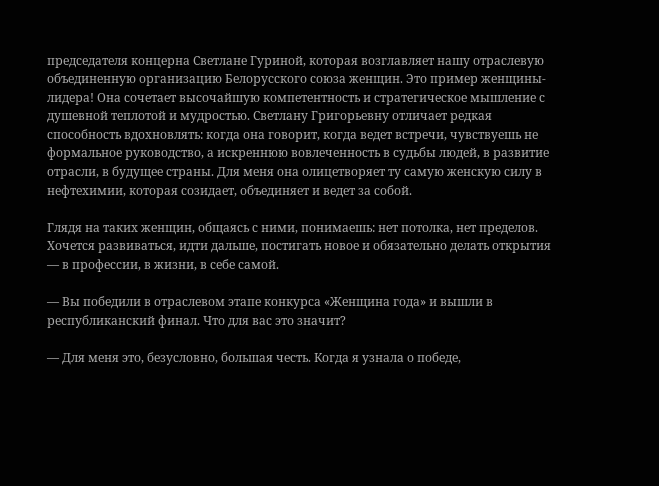председателя концерна Светлане Гуриной, которая возглавляет нашу отраслевую объединенную организацию Белорусского союза женщин. Это пример женщины-лидера! Она сочетает высочайшую компетентность и стратегическое мышление с душевной теплотой и мудростью. Светлану Григорьевну отличает редкая способность вдохновлять: когда она говорит, когда ведет встречи, чувствуешь не формальное руководство, а искреннюю вовлеченность в судьбы людей, в развитие отрасли, в будущее страны. Для меня она олицетворяет ту самую женскую силу в нефтехимии, которая созидает, объединяет и ведет за собой.

Глядя на таких женщин, общаясь с ними, понимаешь: нет потолка, нет пределов. Хочется развиваться, идти дальше, постигать новое и обязательно делать открытия — в профессии, в жизни, в себе самой.

— Вы победили в отраслевом этапе конкурса «Женщина года» и вышли в республиканский финал. Что для вас это значит?

— Для меня это, безусловно, большая честь. Когда я узнала о победе,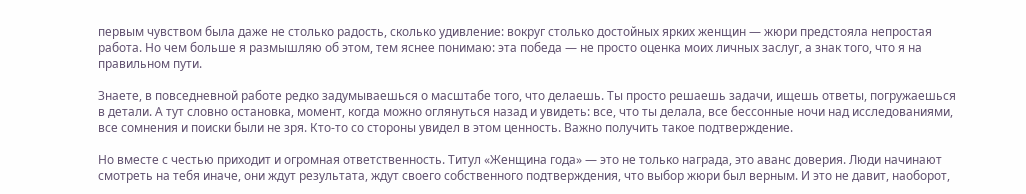первым чувством была даже не столько радость, сколько удивление: вокруг столько достойных ярких женщин — жюри предстояла непростая работа. Но чем больше я размышляю об этом, тем яснее понимаю: эта победа — не просто оценка моих личных заслуг, а знак того, что я на правильном пути.

Знаете, в повседневной работе редко задумываешься о масштабе того, что делаешь. Ты просто решаешь задачи, ищешь ответы, погружаешься в детали. А тут словно остановка, момент, когда можно оглянуться назад и увидеть: все, что ты делала, все бессонные ночи над исследованиями, все сомнения и поиски были не зря. Кто-то со стороны увидел в этом ценность. Важно получить такое подтверждение.

Но вместе с честью приходит и огромная ответственность. Титул «Женщина года» — это не только награда, это аванс доверия. Люди начинают смотреть на тебя иначе, они ждут результата, ждут своего собственного подтверждения, что выбор жюри был верным. И это не давит, наоборот,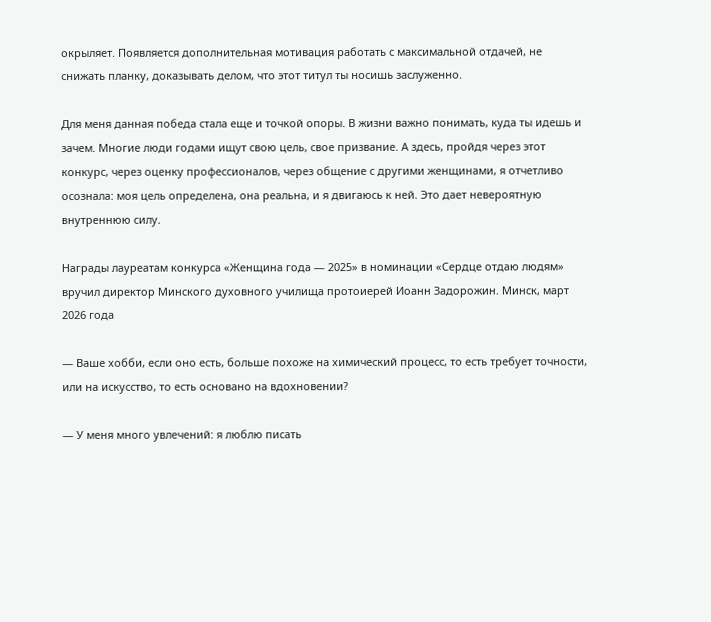окрыляет. Появляется дополнительная мотивация работать с максимальной отдачей, не снижать планку, доказывать делом, что этот титул ты носишь заслуженно.

Для меня данная победа стала еще и точкой опоры. В жизни важно понимать, куда ты идешь и зачем. Многие люди годами ищут свою цель, свое призвание. А здесь, пройдя через этот конкурс, через оценку профессионалов, через общение с другими женщинами, я отчетливо осознала: моя цель определена, она реальна, и я двигаюсь к ней. Это дает невероятную внутреннюю силу.

Награды лауреатам конкурса «Женщина года — 2025» в номинации «Сердце отдаю людям» вручил директор Минского духовного училища протоиерей Иоанн Задорожин. Минск, март 2026 года

— Ваше хобби, если оно есть, больше похоже на химический процесс, то есть требует точности, или на искусство, то есть основано на вдохновении?

— У меня много увлечений: я люблю писать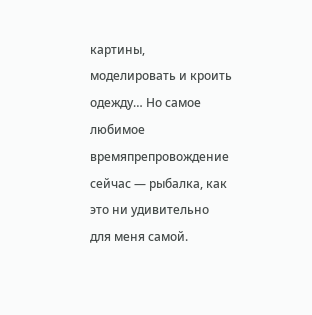картины, моделировать и кроить одежду… Но самое любимое времяпрепровождение сейчас — рыбалка, как это ни удивительно для меня самой.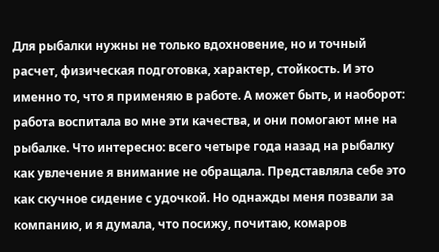Для рыбалки нужны не только вдохновение, но и точный расчет, физическая подготовка, характер, стойкость. И это именно то, что я применяю в работе. А может быть, и наоборот: работа воспитала во мне эти качества, и они помогают мне на рыбалке. Что интересно: всего четыре года назад на рыбалку как увлечение я внимание не обращала. Представляла себе это как скучное сидение с удочкой. Но однажды меня позвали за компанию, и я думала, что посижу, почитаю, комаров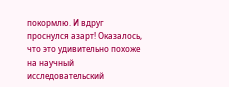покормлю. И вдруг проснулся азарт! Оказалось, что это удивительно похоже на научный исследовательский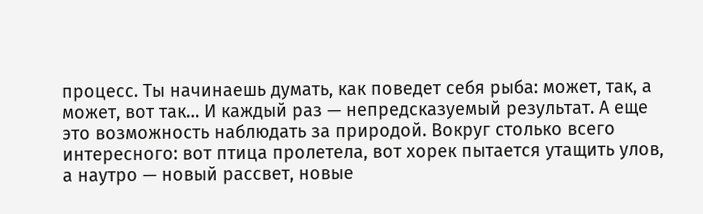процесс. Ты начинаешь думать, как поведет себя рыба: может, так, а может, вот так… И каждый раз — непредсказуемый результат. А еще это возможность наблюдать за природой. Вокруг столько всего интересного: вот птица пролетела, вот хорек пытается утащить улов, а наутро — новый рассвет, новые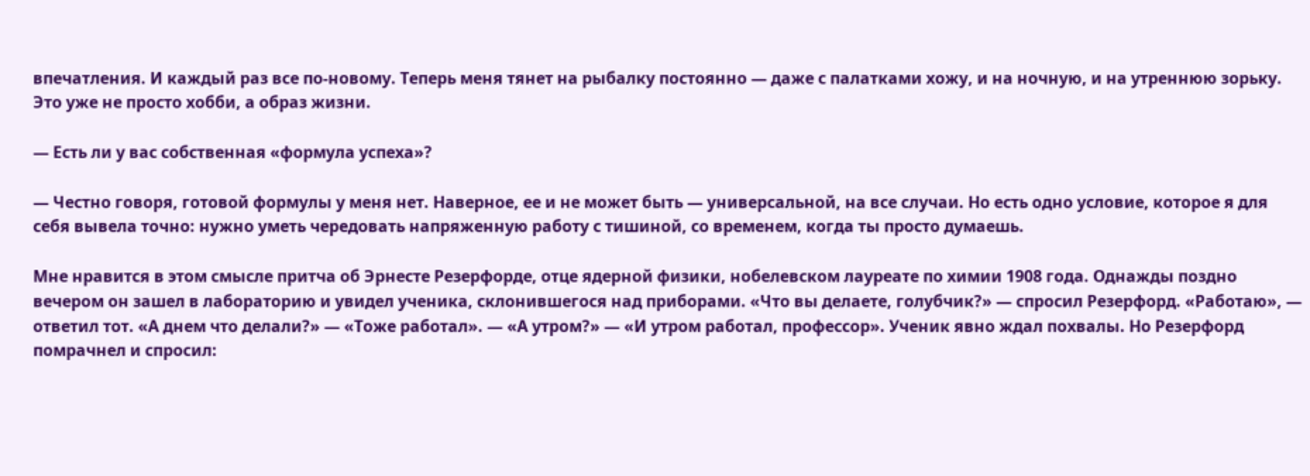впечатления. И каждый раз все по-новому. Теперь меня тянет на рыбалку постоянно — даже с палатками хожу, и на ночную, и на утреннюю зорьку. Это уже не просто хобби, а образ жизни.

— Есть ли у вас собственная «формула успеха»?

— Честно говоря, готовой формулы у меня нет. Наверное, ее и не может быть — универсальной, на все случаи. Но есть одно условие, которое я для себя вывела точно: нужно уметь чередовать напряженную работу с тишиной, со временем, когда ты просто думаешь.

Мне нравится в этом смысле притча об Эрнесте Резерфорде, отце ядерной физики, нобелевском лауреате по химии 1908 года. Однажды поздно вечером он зашел в лабораторию и увидел ученика, склонившегося над приборами. «Что вы делаете, голубчик?» — спросил Резерфорд. «Работаю», — ответил тот. «А днем что делали?» — «Тоже работал». — «А утром?» — «И утром работал, профессор». Ученик явно ждал похвалы. Но Резерфорд помрачнел и спросил: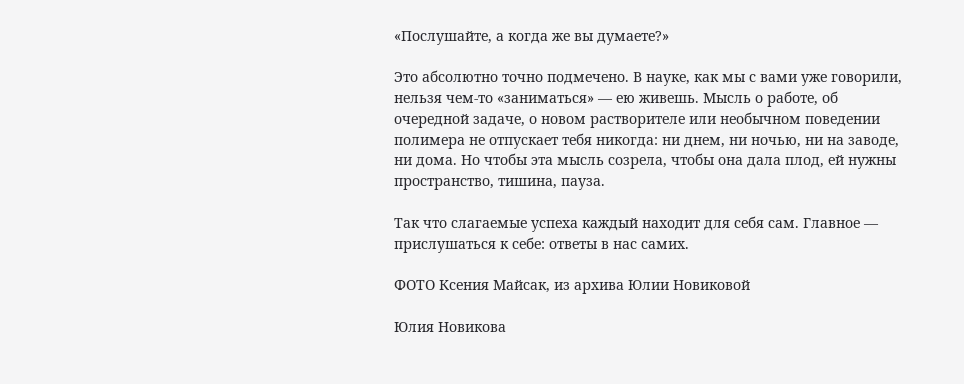«Послушайте, а когда же вы думаете?»

Это абсолютно точно подмечено. В науке, как мы с вами уже говорили, нельзя чем-то «заниматься» — ею живешь. Мысль о работе, об очередной задаче, о новом растворителе или необычном поведении полимера не отпускает тебя никогда: ни днем, ни ночью, ни на заводе, ни дома. Но чтобы эта мысль созрела, чтобы она дала плод, ей нужны пространство, тишина, пауза.

Так что слагаемые успеха каждый находит для себя сам. Главное — прислушаться к себе: ответы в нас самих.

ФОТО Ксения Майсак, из архива Юлии Новиковой

Юлия Новикова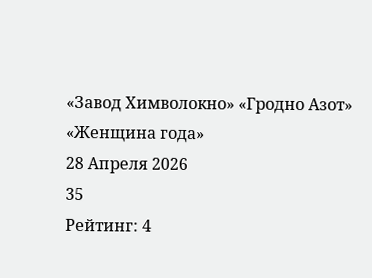«Завод Химволокно» «Гродно Азот» «Женщина года»
28 Апреля 2026
35
Рейтинг: 4